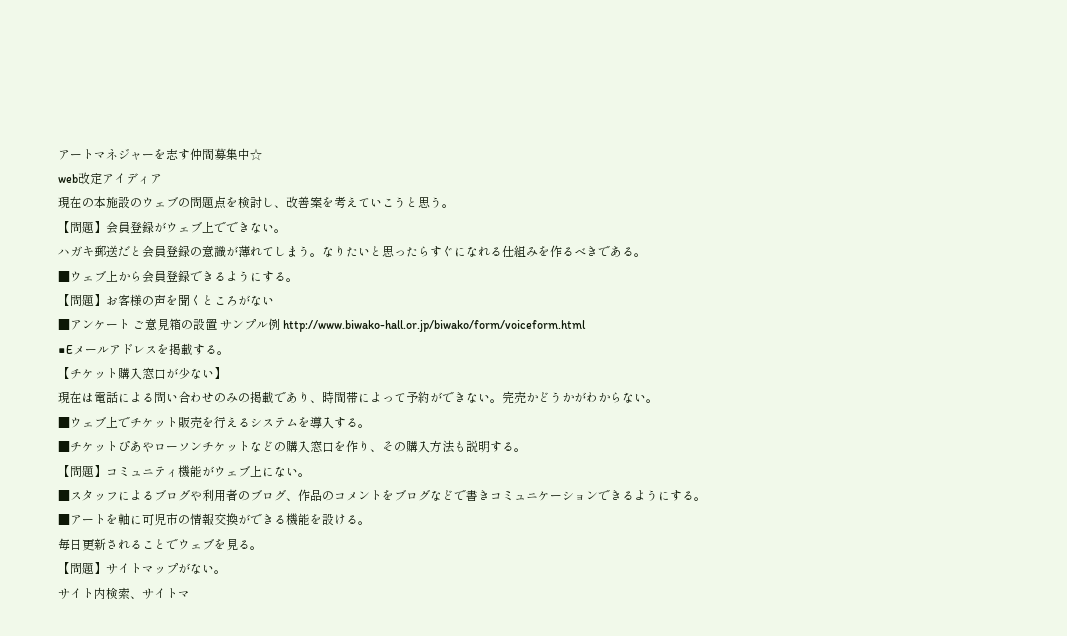アートマネジャーを志す仲間募集中☆
web改定アイディア
現在の本施設のウェブの問題点を検討し、改善案を考えていこうと思う。
【問題】会員登録がウェブ上でできない。
ハガキ郵送だと会員登録の意識が薄れてしまう。なりたいと思ったらすぐになれる仕組みを作るべきである。
■ウェブ上から会員登録できるようにする。
【問題】お客様の声を聞くところがない
■アンケート ご意見箱の設置 サンプル例 http://www.biwako-hall.or.jp/biwako/form/voiceform.html
■Eメールアドレスを掲載する。
【チケット購入窓口が少ない】
現在は電話による問い合わせのみの掲載であり、時間帯によって予約ができない。完売かどうかがわからない。
■ウェブ上でチケット販売を行えるシステムを導入する。
■チケットぴあやローソンチケットなどの購入窓口を作り、その購入方法も説明する。
【問題】コミュニティ機能がウェブ上にない。
■スタッフによるブログや利用者のブログ、作品のコメントをブログなどで書きコミュニケーションできるようにする。
■アートを軸に可児市の情報交換ができる機能を設ける。
毎日更新されることでウェブを見る。
【問題】サイトマップがない。
サイト内検索、サイトマ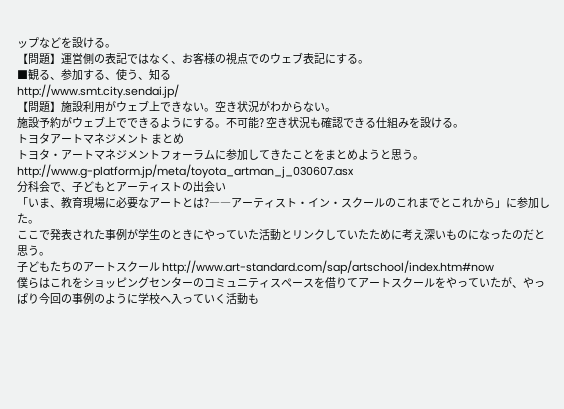ップなどを設ける。
【問題】運営側の表記ではなく、お客様の視点でのウェブ表記にする。
■観る、参加する、使う、知る
http://www.smt.city.sendai.jp/
【問題】施設利用がウェブ上できない。空き状況がわからない。
施設予約がウェブ上でできるようにする。不可能? 空き状況も確認できる仕組みを設ける。
トヨタアートマネジメント まとめ
トヨタ・アートマネジメントフォーラムに参加してきたことをまとめようと思う。
http://www.g-platform.jp/meta/toyota_artman_j_030607.asx
分科会で、子どもとアーティストの出会い
「いま、教育現場に必要なアートとは?――アーティスト・イン・スクールのこれまでとこれから」に参加した。
ここで発表された事例が学生のときにやっていた活動とリンクしていたために考え深いものになったのだと思う。
子どもたちのアートスクール http://www.art-standard.com/sap/artschool/index.htm#now
僕らはこれをショッピングセンターのコミュニティスペースを借りてアートスクールをやっていたが、やっぱり今回の事例のように学校へ入っていく活動も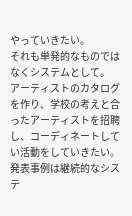やっていきたい。
それも単発的なものではなくシステムとして。
アーティストのカタログを作り、学校の考えと合ったアーティストを招聘し、コーディネートしてい活動をしていきたい。発表事例は継続的なシステ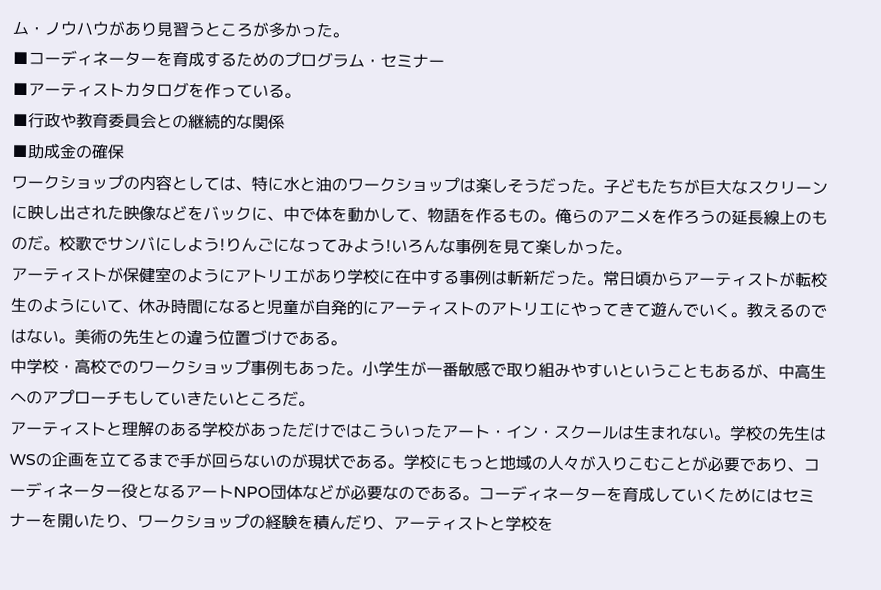ム・ノウハウがあり見習うところが多かった。
■コーディネーターを育成するためのプログラム・セミナー
■アーティストカタログを作っている。
■行政や教育委員会との継続的な関係
■助成金の確保
ワークショップの内容としては、特に水と油のワークショップは楽しそうだった。子どもたちが巨大なスクリーンに映し出された映像などをバックに、中で体を動かして、物語を作るもの。俺らのアニメを作ろうの延長線上のものだ。校歌でサンバにしよう!りんごになってみよう!いろんな事例を見て楽しかった。
アーティストが保健室のようにアトリエがあり学校に在中する事例は斬新だった。常日頃からアーティストが転校生のようにいて、休み時間になると児童が自発的にアーティストのアトリエにやってきて遊んでいく。教えるのではない。美術の先生との違う位置づけである。
中学校・高校でのワークショップ事例もあった。小学生が一番敏感で取り組みやすいということもあるが、中高生へのアプローチもしていきたいところだ。
アーティストと理解のある学校があっただけではこういったアート・イン・スクールは生まれない。学校の先生はWSの企画を立てるまで手が回らないのが現状である。学校にもっと地域の人々が入りこむことが必要であり、コーディネーター役となるアートNPO団体などが必要なのである。コーディネーターを育成していくためにはセミナーを開いたり、ワークショップの経験を積んだり、アーティストと学校を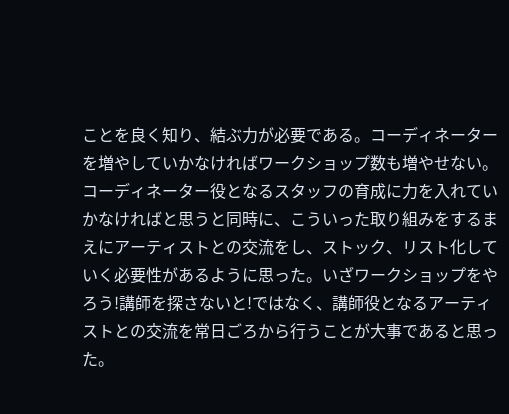ことを良く知り、結ぶ力が必要である。コーディネーターを増やしていかなければワークショップ数も増やせない。コーディネーター役となるスタッフの育成に力を入れていかなければと思うと同時に、こういった取り組みをするまえにアーティストとの交流をし、ストック、リスト化していく必要性があるように思った。いざワークショップをやろう!講師を探さないと!ではなく、講師役となるアーティストとの交流を常日ごろから行うことが大事であると思った。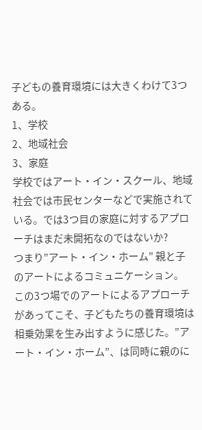子どもの養育環境には大きくわけて3つある。
1、学校
2、地域社会
3、家庭
学校ではアート・イン・スクール、地域社会では市民センターなどで実施されている。では3つ目の家庭に対するアプローチはまだ未開拓なのではないか?
つまり”アート・イン・ホーム” 親と子のアートによるコミュニケーション。
この3つ場でのアートによるアプローチがあってこそ、子どもたちの養育環境は相乗効果を生み出すように感じた。”アート・イン・ホーム”、は同時に親のに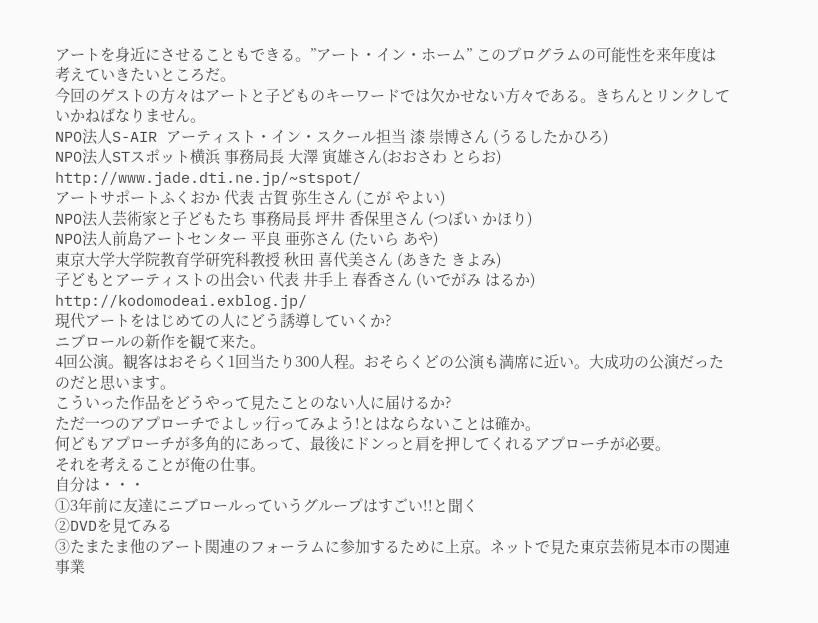アートを身近にさせることもできる。”アート・イン・ホーム” このプログラムの可能性を来年度は考えていきたいところだ。
今回のゲストの方々はアートと子どものキーワードでは欠かせない方々である。きちんとリンクしていかねばなりません。
NPO法人S-AIR アーティスト・イン・スクール担当 漆 崇博さん (うるしたかひろ)
NPO法人STスポット横浜 事務局長 大澤 寅雄さん(おおさわ とらお)
http://www.jade.dti.ne.jp/~stspot/
アートサポートふくおか 代表 古賀 弥生さん (こが やよい)
NPO法人芸術家と子どもたち 事務局長 坪井 香保里さん (つぼい かほり)
NPO法人前島アートセンター 平良 亜弥さん (たいら あや)
東京大学大学院教育学研究科教授 秋田 喜代美さん (あきた きよみ)
子どもとアーティストの出会い 代表 井手上 春香さん (いでがみ はるか)
http://kodomodeai.exblog.jp/
現代アートをはじめての人にどう誘導していくか?
ニブロールの新作を観て来た。
4回公演。観客はおそらく1回当たり300人程。おそらくどの公演も満席に近い。大成功の公演だったのだと思います。
こういった作品をどうやって見たことのない人に届けるか?
ただ一つのアプローチでよしッ行ってみよう!とはならないことは確か。
何どもアプローチが多角的にあって、最後にドンっと肩を押してくれるアプローチが必要。
それを考えることが俺の仕事。
自分は・・・
①3年前に友達にニブロールっていうグループはすごい!!と聞く
②DVDを見てみる
③たまたま他のアート関連のフォーラムに参加するために上京。ネットで見た東京芸術見本市の関連事業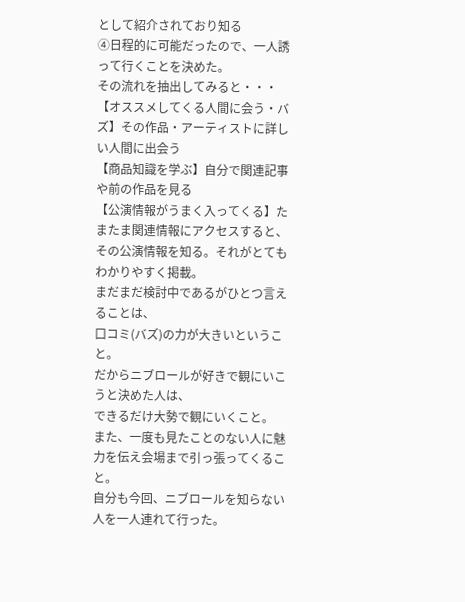として紹介されており知る
④日程的に可能だったので、一人誘って行くことを決めた。
その流れを抽出してみると・・・
【オススメしてくる人間に会う・バズ】その作品・アーティストに詳しい人間に出会う
【商品知識を学ぶ】自分で関連記事や前の作品を見る
【公演情報がうまく入ってくる】たまたま関連情報にアクセスすると、その公演情報を知る。それがとてもわかりやすく掲載。
まだまだ検討中であるがひとつ言えることは、
口コミ(バズ)の力が大きいということ。
だからニブロールが好きで観にいこうと決めた人は、
できるだけ大勢で観にいくこと。
また、一度も見たことのない人に魅力を伝え会場まで引っ張ってくること。
自分も今回、ニブロールを知らない人を一人連れて行った。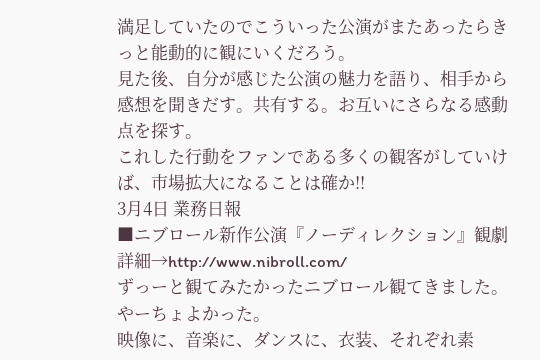満足していたのでこういった公演がまたあったらきっと能動的に観にいくだろう。
見た後、自分が感じた公演の魅力を語り、相手から感想を聞きだす。共有する。お互いにさらなる感動点を探す。
これした行動をファンである多くの観客がしていけば、市場拡大になることは確か!!
3月4日 業務日報
■ニブロール新作公演『ノーディレクション』観劇
詳細→http://www.nibroll.com/
ずっーと観てみたかったニブロール観てきました。やーちょよかった。
映像に、音楽に、ダンスに、衣装、それぞれ素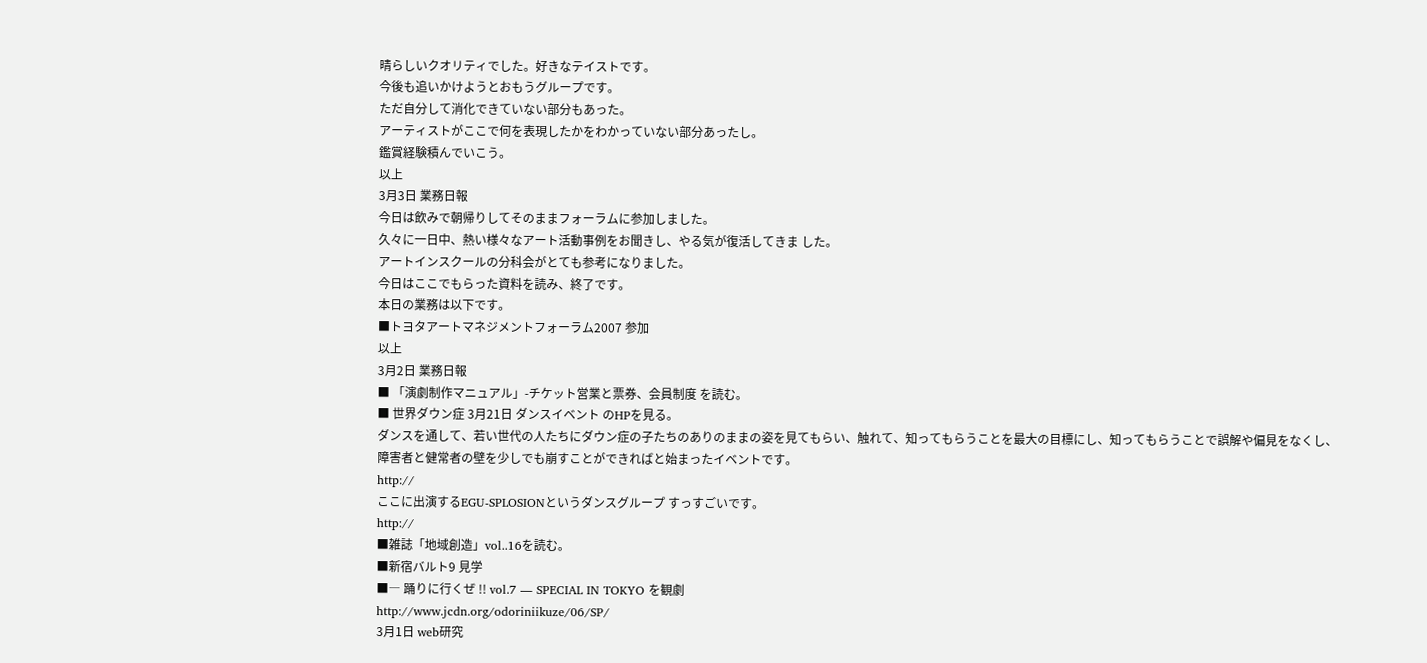晴らしいクオリティでした。好きなテイストです。
今後も追いかけようとおもうグループです。
ただ自分して消化できていない部分もあった。
アーティストがここで何を表現したかをわかっていない部分あったし。
鑑賞経験積んでいこう。
以上
3月3日 業務日報
今日は飲みで朝帰りしてそのままフォーラムに参加しました。
久々に一日中、熱い様々なアート活動事例をお聞きし、やる気が復活してきま した。
アートインスクールの分科会がとても参考になりました。
今日はここでもらった資料を読み、終了です。
本日の業務は以下です。
■トヨタアートマネジメントフォーラム2007 参加
以上
3月2日 業務日報
■ 「演劇制作マニュアル」-チケット営業と票券、会員制度 を読む。
■ 世界ダウン症 3月21日 ダンスイベント のHPを見る。
ダンスを通して、若い世代の人たちにダウン症の子たちのありのままの姿を見てもらい、触れて、知ってもらうことを最大の目標にし、知ってもらうことで誤解や偏見をなくし、障害者と健常者の壁を少しでも崩すことができればと始まったイベントです。
http://
ここに出演するEGU-SPLOSIONというダンスグループ すっすごいです。
http://
■雑誌「地域創造」vol..16を読む。
■新宿バルト9 見学
■― 踊りに行くぜ !! vol.7 ― SPECIAL IN TOKYO を観劇
http://www.jcdn.org/odoriniikuze/06/SP/
3月1日 web研究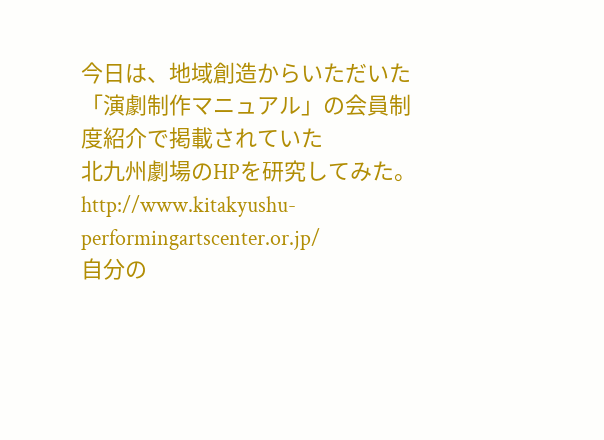今日は、地域創造からいただいた「演劇制作マニュアル」の会員制度紹介で掲載されていた
北九州劇場のHPを研究してみた。
http://www.kitakyushu-performingartscenter.or.jp/
自分の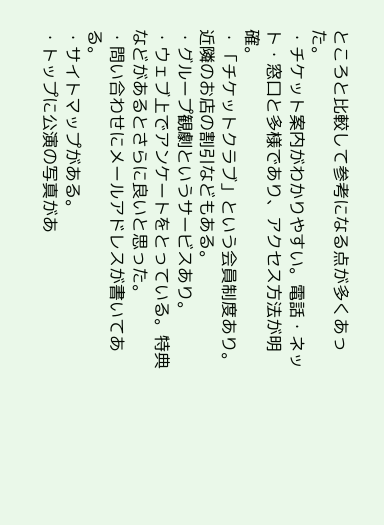ところと比較して参考になる点が多くあった。
・チケット案内がわかりやすい。電話・ネット・窓口と多様であり、アクセス方法が明確。
・「チケットクラブ」という会員制度あり。近隣のお店の割引などもある。
・グループ観劇というサービスあり。
・ウェブ上でアンケートをとっている。特典などがあるとさらに良いと思った。
・問い合わせにメールアドレスが書いてある。
・サイトマップがある。
・トップに公演の写真があ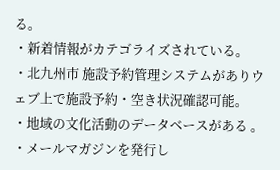る。
・新着情報がカテゴライズされている。
・北九州市 施設予約管理システムがありウェブ上で施設予約・空き状況確認可能。
・地域の文化活動のデータベースがある 。
・メールマガジンを発行し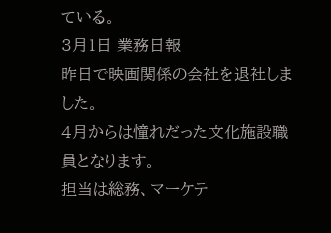ている。
3月1日 業務日報
昨日で映画関係の会社を退社しました。
4月からは憧れだった文化施設職員となります。
担当は総務、マーケテ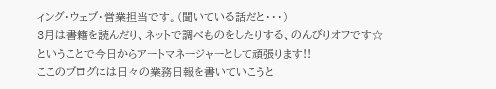ィング・ウェブ・営業担当です。(聞いている話だと・・・)
3月は書籍を読んだり、ネットで調べものをしたりする、のんびりオフです☆
ということで今日からアートマネージャーとして頑張ります!!
ここのブログには日々の業務日報を書いていこうと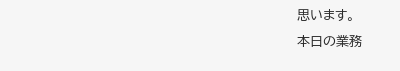思います。
本日の業務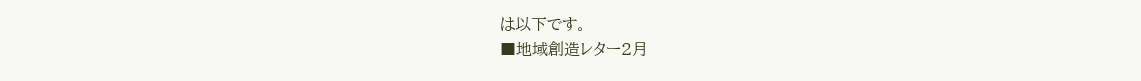は以下です。
■地域創造レター2月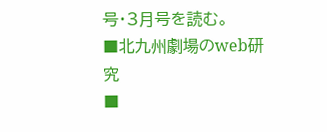号・3月号を読む。
■北九州劇場のweb研究
■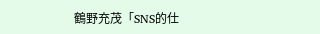鶴野充茂「SNS的仕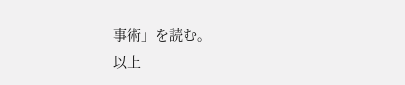事術」を読む。
以上